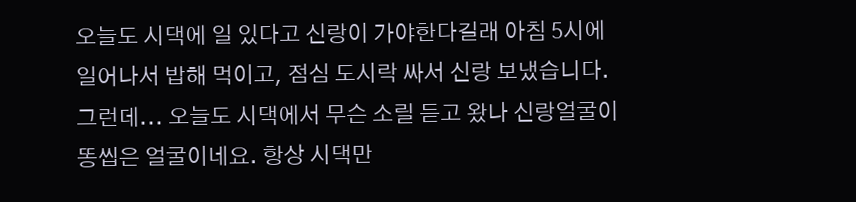오늘도 시댁에 일 있다고 신랑이 가야한다길래 아침 5시에 일어나서 밥해 먹이고, 점심 도시락 싸서 신랑 보냈습니다. 그런데... 오늘도 시댁에서 무슨 소릴 듣고 왔나 신랑얼굴이 똥씹은 얼굴이네요. 항상 시댁만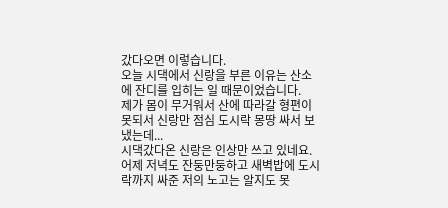갔다오면 이렇습니다.
오늘 시댁에서 신랑을 부른 이유는 산소에 잔디를 입히는 일 때문이었습니다.
제가 몸이 무거워서 산에 따라갈 형편이 못되서 신랑만 점심 도시락 몽땅 싸서 보냈는데...
시댁갔다온 신랑은 인상만 쓰고 있네요.
어제 저녁도 잔둥만둥하고 새벽밥에 도시락까지 싸준 저의 노고는 알지도 못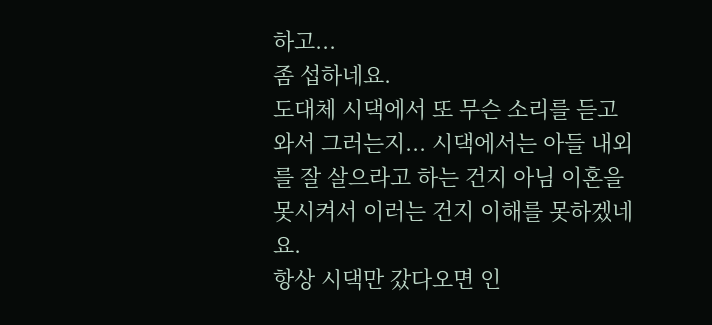하고...
좀 섭하네요.
도대체 시댁에서 또 무슨 소리를 듣고 와서 그러는지... 시댁에서는 아들 내외를 잘 살으라고 하는 건지 아님 이혼을 못시켜서 이러는 건지 이해를 못하겠네요.
항상 시댁만 갔다오면 인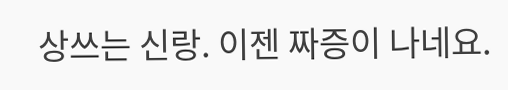상쓰는 신랑. 이젠 짜증이 나네요.